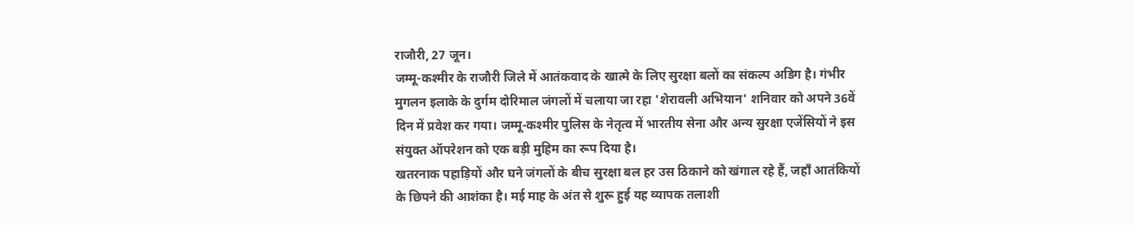राजौरी, 27 जून।
जम्मू-कश्मीर के राजौरी जिले में आतंकवाद के खात्मे के लिए सुरक्षा बलों का संकल्प अडिग है। गंभीर मुगलन इलाके के दुर्गम दोरिमाल जंगलों में चलाया जा रहा 'शेरावली अभियान' शनिवार को अपने 36वें दिन में प्रवेश कर गया। जम्मू-कश्मीर पुलिस के नेतृत्व में भारतीय सेना और अन्य सुरक्षा एजेंसियों ने इस संयुक्त ऑपरेशन को एक बड़ी मुहिम का रूप दिया है।
खतरनाक पहाड़ियों और घने जंगलों के बीच सुरक्षा बल हर उस ठिकाने को खंगाल रहे हैं, जहाँ आतंकियों के छिपने की आशंका है। मई माह के अंत से शुरू हुई यह व्यापक तलाशी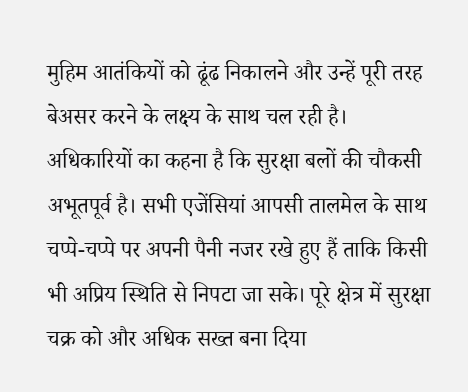मुहिम आतंकियों को ढूंढ निकालने और उन्हें पूरी तरह बेअसर करने के लक्ष्य के साथ चल रही है।
अधिकारियों का कहना है कि सुरक्षा बलों की चौकसी अभूतपूर्व है। सभी एजेंसियां आपसी तालमेल के साथ चप्पे-चप्पे पर अपनी पैनी नजर रखे हुए हैं ताकि किसी भी अप्रिय स्थिति से निपटा जा सके। पूरे क्षेत्र में सुरक्षा चक्र को और अधिक सख्त बना दिया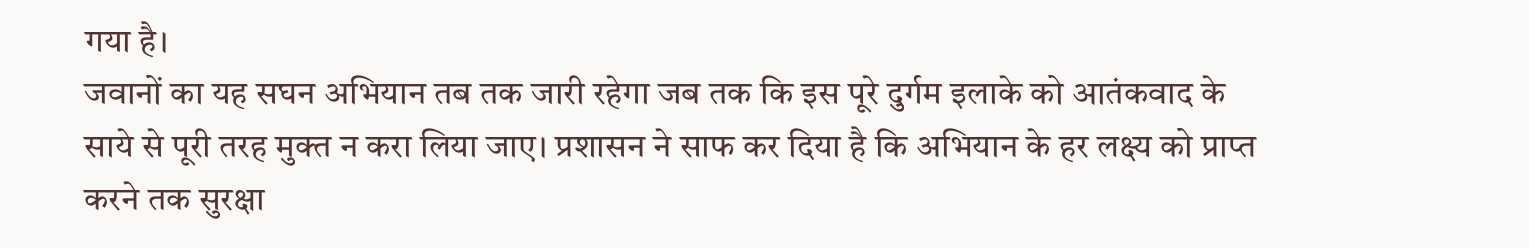गया है।
जवानों का यह सघन अभियान तब तक जारी रहेगा जब तक कि इस पूरे दुर्गम इलाके को आतंकवाद के साये से पूरी तरह मुक्त न करा लिया जाए। प्रशासन ने साफ कर दिया है कि अभियान के हर लक्ष्य को प्राप्त करने तक सुरक्षा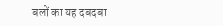बलों का यह दबदबा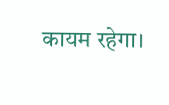कायम रहेगा।